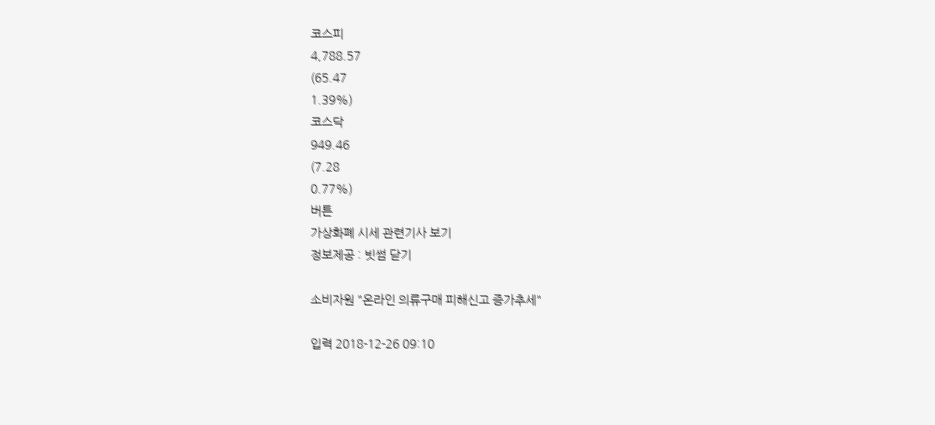코스피
4,788.57
(65.47
1.39%)
코스닥
949.46
(7.28
0.77%)
버튼
가상화폐 시세 관련기사 보기
정보제공 : 빗썸 닫기

소비자원 "온라인 의류구매 피해신고 증가추세"

입력 2018-12-26 09:10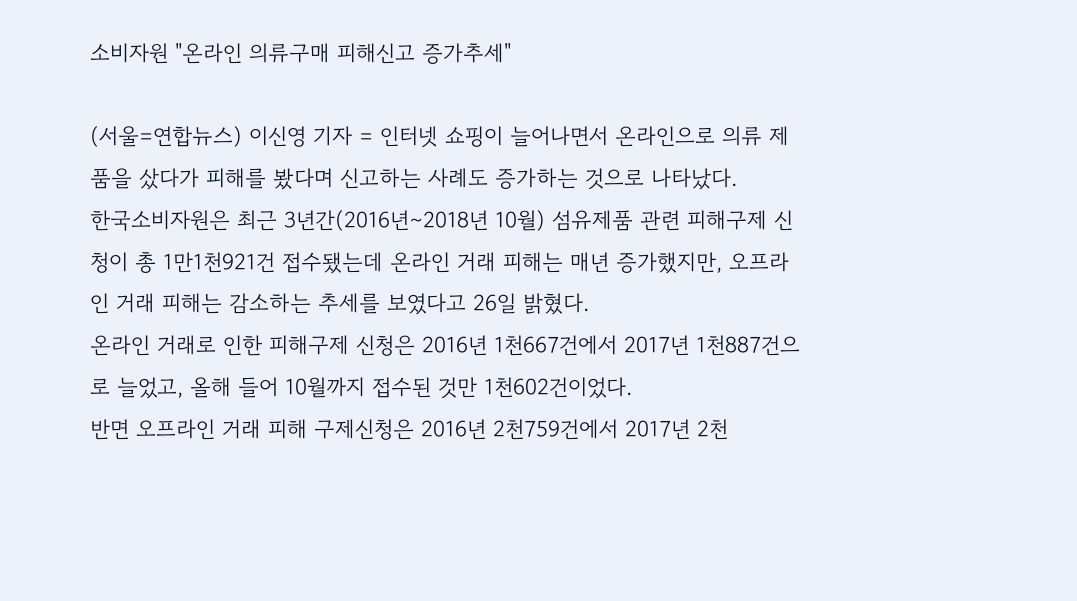소비자원 "온라인 의류구매 피해신고 증가추세"

(서울=연합뉴스) 이신영 기자 = 인터넷 쇼핑이 늘어나면서 온라인으로 의류 제품을 샀다가 피해를 봤다며 신고하는 사례도 증가하는 것으로 나타났다.
한국소비자원은 최근 3년간(2016년∼2018년 10월) 섬유제품 관련 피해구제 신청이 총 1만1천921건 접수됐는데 온라인 거래 피해는 매년 증가했지만, 오프라인 거래 피해는 감소하는 추세를 보였다고 26일 밝혔다.
온라인 거래로 인한 피해구제 신청은 2016년 1천667건에서 2017년 1천887건으로 늘었고, 올해 들어 10월까지 접수된 것만 1천602건이었다.
반면 오프라인 거래 피해 구제신청은 2016년 2천759건에서 2017년 2천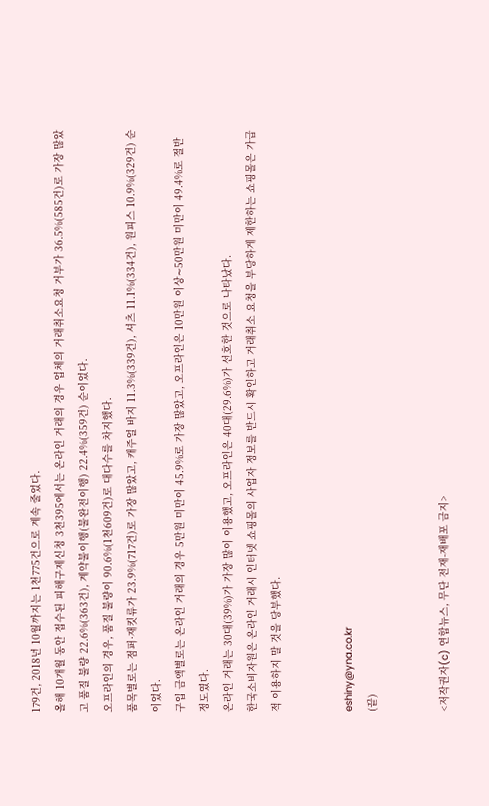179건, 2018년 10월까지는 1천775건으로 계속 줄었다.
올해 10개월 동안 접수된 피해구제신청 3천395에서는 온라인 거래의 경우 업체의 거래취소요청 거부가 36.5%(585건)로 가장 많았고 품질 불량 22.6%(363건), 계약불이행(불완전이행) 22.4%(359건) 순이었다.
오프라인의 경우, 품질 불량이 90.6%(1천609건)로 대다수를 차지했다.
품목별로는 점퍼·재킷류가 23.9%(717건)로 가장 많았고, 캐주얼 바지 11.3%(339건), 셔츠 11.1%(334건), 원피스 10.9%(329건) 순이었다.
구입 금액별로는 온라인 거래의 경우 5만원 미만이 45.9%로 가장 많았고, 오프라인은 10만원 이상∼50만원 미만이 49.4%로 절반 정도였다.
온라인 거래는 30대(39%)가 가장 많이 이용했고, 오프라인은 40대(29.6%)가 선호한 것으로 나타났다.
한국소비자원은 온라인 거래시 인터넷 쇼핑몰의 사업자 정보를 반드시 확인하고 거래취소 요청을 부당하게 제한하는 쇼핑몰은 가급적 이용하지 말 것을 당부했다.


eshiny@yna.co.kr
(끝)


<저작권자(c) 연합뉴스, 무단 전재-재배포 금지>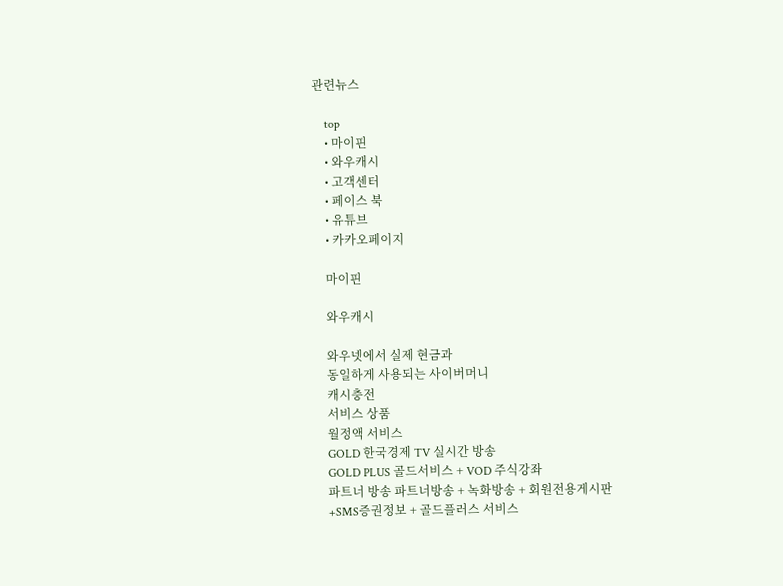관련뉴스

    top
    • 마이핀
    • 와우캐시
    • 고객센터
    • 페이스 북
    • 유튜브
    • 카카오페이지

    마이핀

    와우캐시

    와우넷에서 실제 현금과
    동일하게 사용되는 사이버머니
    캐시충전
    서비스 상품
    월정액 서비스
    GOLD 한국경제 TV 실시간 방송
    GOLD PLUS 골드서비스 + VOD 주식강좌
    파트너 방송 파트너방송 + 녹화방송 + 회원전용게시판
    +SMS증권정보 + 골드플러스 서비스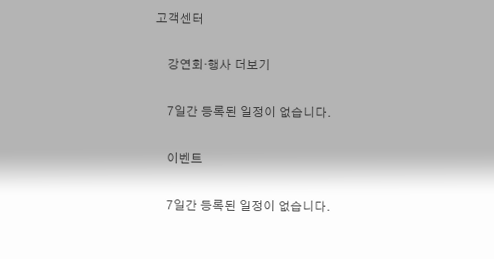고객센터

    강연회·행사 더보기

    7일간 등록된 일정이 없습니다.

    이벤트

    7일간 등록된 일정이 없습니다.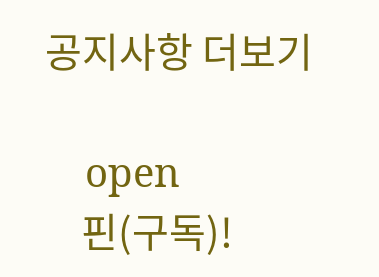공지사항 더보기

    open
    핀(구독)!